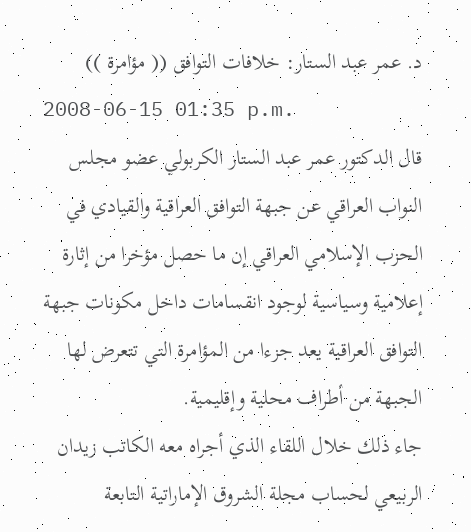د. عمر عبد الستار: خلافات التوافق (( مؤامرة ))
2008-06-15 01:35 p.m.
قال الدكتور عمر عبد الستار الكربولي عضو مجلس النواب العراقي عن جبهة التوافق العراقية والقيادي في الحزب الإسلامي العراقي إن ما حصل مؤخرا من إثارة إعلامية وسياسية لوجود انقسامات داخل مكونات جبهة التوافق العراقية يعد جزءا من المؤامرة التي تتعرض لها الجبهة من أطراف محلية وإقليمية.
جاء ذلك خلال اللقاء الذي أجراه معه الكاتب زيدان الربيعي لحساب مجلة الشروق الإماراتية التابعة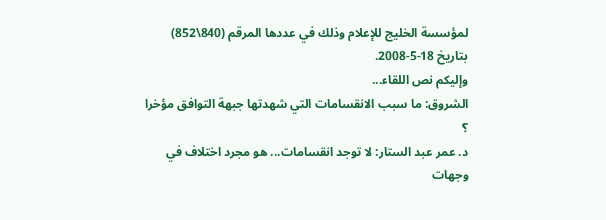لمؤسسة الخليج للإعلام وذلك في عددها المرقم (840\852) بتاريخ 18-5-2008.
وإليكم نص اللقاء...
الشروق: ما سبب الانقسامات التي شهدتها جبهة التوافق مؤخرا ؟
د. عمر عبد الستار: لا توجد انقسامات... هو مجرد اختلاف في وجهات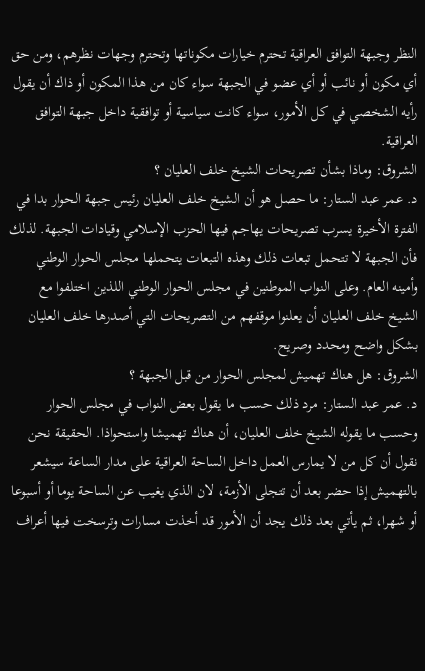النظر وجبهة التوافق العراقية تحترم خيارات مكوناتها وتحترم وجهات نظرهم، ومن حق أي مكون أو نائب أو أي عضو في الجبهة سواء كان من هذا المكون أو ذاك أن يقول رأيه الشخصي في كل الأمور، سواء كانت سياسية أو توافقية داخل جبهة التوافق العراقية.
الشروق: وماذا بشأن تصريحات الشيخ خلف العليان ؟
د. عمر عبد الستار: ما حصل هو أن الشيخ خلف العليان رئيس جبهة الحوار بدا في الفترة الأخيرة يسرب تصريحات يهاجم فيها الحزب الإسلامي وقيادات الجبهة. لذلك فأن الجبهة لا تتحمل تبعات ذلك وهذه التبعات يتحملها مجلس الحوار الوطني وأمينه العام. وعلى النواب الموطنين في مجلس الحوار الوطني اللذين اختلفوا مع الشيخ خلف العليان أن يعلنوا موقفهم من التصريحات التي أصدرها خلف العليان بشكل واضح ومحدد وصريح.
الشروق: هل هناك تهميش لمجلس الحوار من قبل الجبهة ؟
د. عمر عبد الستار: مرد ذلك حسب ما يقول بعض النواب في مجلس الحوار وحسب ما يقوله الشيخ خلف العليان، أن هناك تهميشا واستحواذا. الحقيقة نحن نقول أن كل من لا يمارس العمل داخل الساحة العراقية على مدار الساعة سيشعر بالتهميش إذا حضر بعد أن تتجلى الأزمة، لان الذي يغيب عن الساحة يوما أو أسبوعا أو شهرا، ثم يأتي بعد ذلك يجد أن الأمور قد أخذت مسارات وترسخت فيها أعراف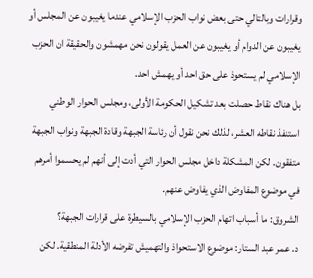وقرارات وبالتالي حتى بعض نواب الحزب الإسلامي عندما يغيبون عن المجلس أو يغيبون عن الدوام أو يغيبون عن العمل يقولون نحن مهمشون والحقيقة ان الحزب الإسلامي لم يستحوذ على حق احد أو يهمش احد.
بل هناك نقاط حصلت بعد تشكيل الحكومة الأولى، ومجلس الحوار الوطني استنفذ نقاطه العشر، لذلك نحن نقول أن رئاسة الجبهة وقادة الجبهة ونواب الجبهة متفقون. لكن المشكلة داخل مجلس الحوار التي أدت إلى أنهم لم يحسموا أمرهم في موضوع المفاوض الذي يفاوض عنهم.
الشروق: ما أسباب اتهام الحزب الإسلامي بالسيطرة على قرارات الجبهة؟
د. عمر عبد الستار: موضوع الاستحواذ والتهميش تفرضه الأدلة المنطقية. لكن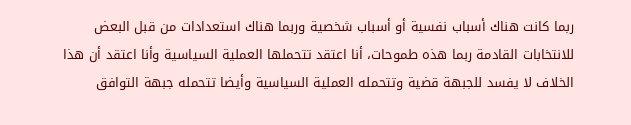ربما كانت هناك أسباب نفسية أو أسباب شخصية وربما هناك استعدادات من قبل البعض للانتخابات القادمة ربما هذه طموحات، أنا اعتقد تتحملها العملية السياسية وأنا اعتقد أن هذا الخلاف لا يفسد للجبهة قضية وتتحمله العملية السياسية وأيضا تتحمله جبهة التوافق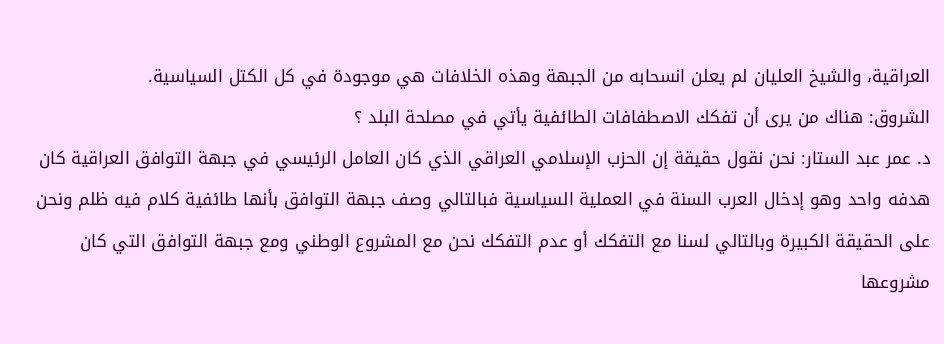العراقية، والشيخ العليان لم يعلن انسحابه من الجبهة وهذه الخلافات هي موجودة في كل الكتل السياسية.
الشروق: هناك من يرى أن تفكك الاصطفافات الطائفية يأتي في مصلحة البلد ؟
د. عمر عبد الستار: نحن نقول حقيقة إن الحزب الإسلامي العراقي الذي كان العامل الرئيسي في جبهة التوافق العراقية كان هدفه واحد وهو إدخال العرب السنة في العملية السياسية فبالتالي وصف جبهة التوافق بأنها طائفية كلام فيه ظلم ونحن على الحقيقة الكبيرة وبالتالي لسنا مع التفكك أو عدم التفكك نحن مع المشروع الوطني ومع جبهة التوافق التي كان مشروعها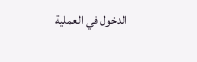الدخول في العملية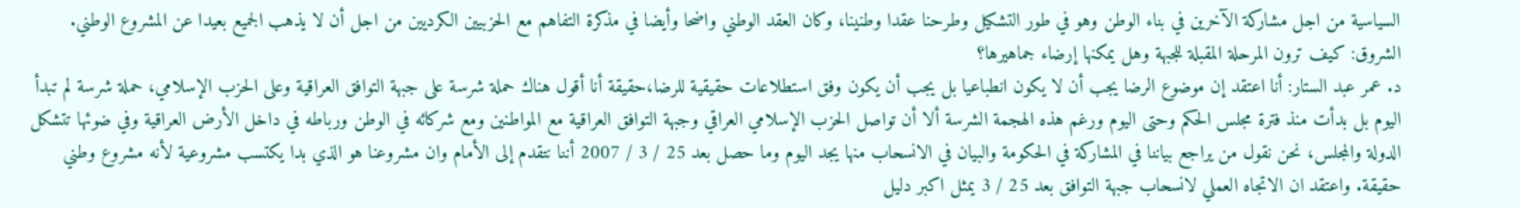السياسية من اجل مشاركة الآخرين في بناء الوطن وهو في طور التشكيل وطرحنا عقدا وطنينا، وكان العقد الوطني واضحا وأيضا في مذكرة التفاهم مع الحزبيين الكرديين من اجل أن لا يذهب الجميع بعيدا عن المشروع الوطني.
الشروق: كيف ترون المرحلة المقبلة للجبهة وهل يمكنها إرضاء جماهيرها؟
د. عمر عبد الستار: أنا اعتقد إن موضوع الرضا يجب أن لا يكون انطباعيا بل يجب أن يكون وفق استطلاعات حقيقية للرضا،حقيقة أنا أقول هناك حملة شرسة على جبهة التوافق العراقية وعلى الحزب الإسلامي، حملة شرسة لم تبدأ اليوم بل بدأت منذ فترة مجلس الحكم وحتى اليوم ورغم هذه الهجمة الشرسة ألا أن تواصل الحزب الإسلامي العراقي وجبهة التوافق العراقية مع المواطنين ومع شركائه في الوطن ورباطه في داخل الأرض العراقية وفي ضوئها تتشكل الدولة والمجلس، نحن نقول من يراجع بياننا في المشاركة في الحكومة والبيان في الانسحاب منها يجد اليوم وما حصل بعد 25 / 3 / 2007 أننا نتقدم إلى الأمام وان مشروعنا هو الذي بدا يكتسب مشروعية لأنه مشروع وطني حقيقة. واعتقد ان الاتجاه العملي لانسحاب جبهة التوافق بعد 25 / 3 يمثل اكبر دليل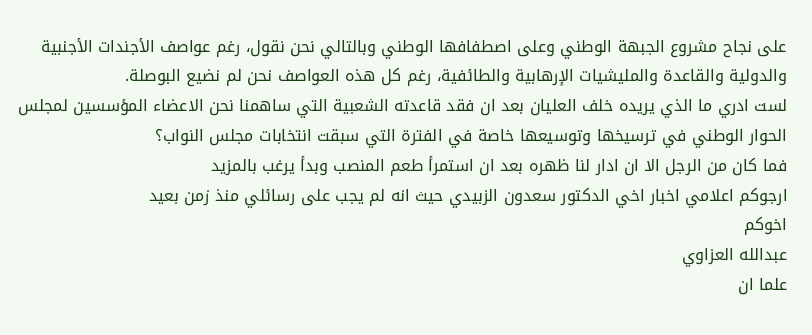على نجاح مشروع الجبهة الوطني وعلى اصطفافها الوطني وبالتالي نحن نقول، رغم عواصف الأجندات الأجنبية والدولية والقاعدة والمليشيات الإرهابية والطائفية، رغم كل هذه العواصف نحن لم نضيع البوصلة.
لست ادري ما الذي يريده خلف العليان بعد ان فقد قاعدته الشعبية التي ساهمنا نحن الاعضاء المؤسسين لمجلس الحوار الوطني في ترسيخها وتوسيعها خاصة في الفترة التي سبقت انتخابات مجلس النواب؟
فما كان من الرجل الا ان ادار لنا ظهره بعد ان استمرأ طعم المنصب وبدأ يرغب بالمزيد
ارجوكم اعلامي اخبار اخي الدكتور سعدون الزبيدي حيث انه لم يجب على رسائلي منذ زمن بعيد
اخوكم
عبدالله العزاوي
علما ان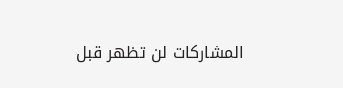المشاركات لن تظهر قبل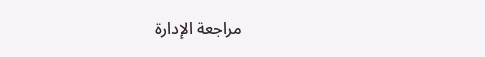مراجعة الإدارة